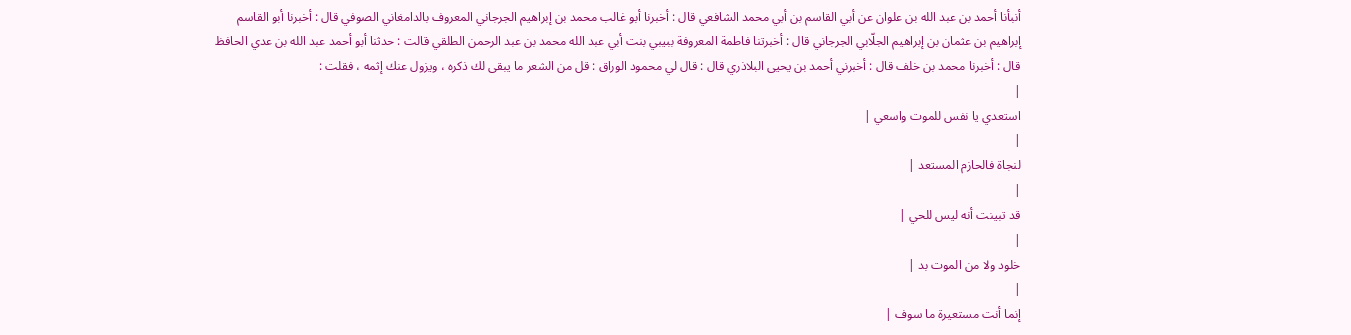أنبأنا أحمد بن عبد الله بن علوان عن أبي القاسم بن أبي محمد الشافعي قال : أخبرنا أبو غالب محمد بن إبراهيم الجرجاني المعروف بالدامغاني الصوفي قال : أخبرنا أبو القاسم إبراهيم بن عثمان بن إبراهيم الجلّابي الجرجاني قال : أخبرتنا فاطمة المعروفة ببيبي بنت أبي عبد الله محمد بن عبد الرحمن الطلقي قالت : حدثنا أبو أحمد عبد الله بن عدي الحافظ قال : أخبرنا محمد بن خلف قال : أخبرني أحمد بن يحيى البلاذري قال : قال لي محمود الوراق : قل من الشعر ما يبقى لك ذكره ، ويزول عنك إثمه ، فقلت :
|
استعدي يا نفس للموت واسعي |
|
لنجاة فالحازم المستعد |
|
قد تبينت أنه ليس للحي |
|
خلود ولا من الموت بد |
|
إنما أنت مستعيرة ما سوف |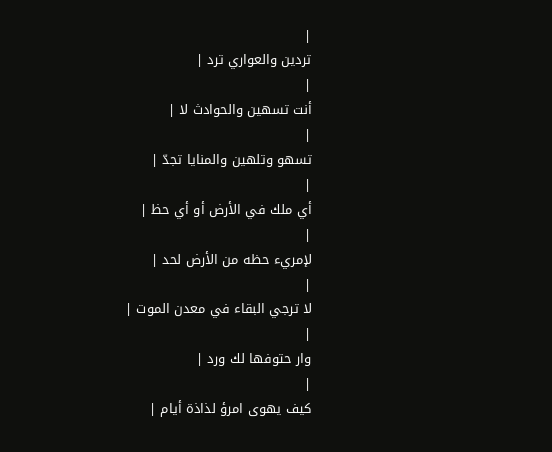|
تردين والعواري ترد |
|
أنت تسهين والحوادث لا |
|
تسهو وتلهين والمنايا تجدّ |
|
أي ملك في الأرض أو أي حظ |
|
لإمريء حظه من الأرض لحد |
|
لا ترجي البقاء في معدن الموت |
|
وار حتوفها لك ورد |
|
كيف يهوى امرؤ لذاذة أيام |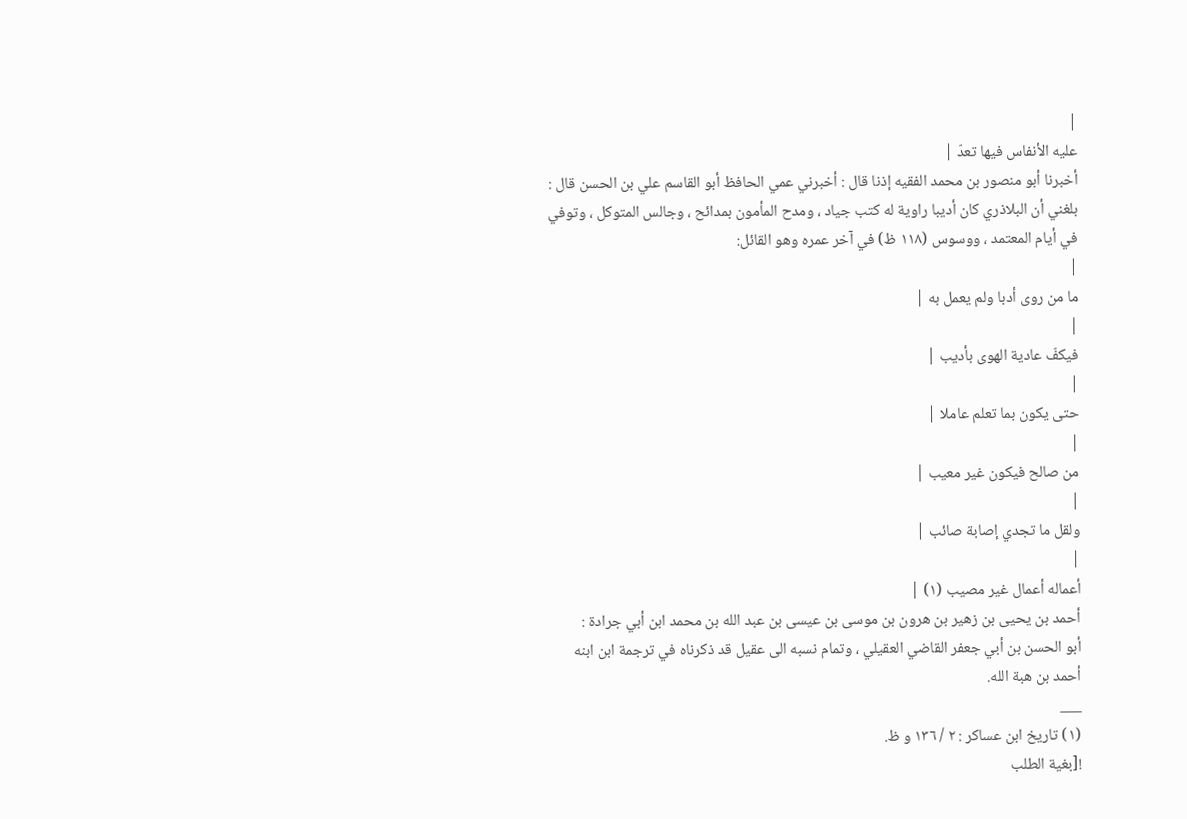|
عليه الأنفاس فيها تعدّ |
أخبرنا أبو منصور بن محمد الفقيه إذنا قال : أخبرني عمي الحافظ أبو القاسم علي بن الحسن قال : بلغني أن البلاذري كان أديبا راوية له كتب جياد ، ومدح المأمون بمدائح ، وجالس المتوكل ، وتوفي في أيام المعتمد ، ووسوس (١١٨ ظ) في آخر عمره وهو القائل:
|
ما من روى أدبا ولم يعمل به |
|
فيكفّ عادية الهوى بأديب |
|
حتى يكون بما تعلم عاملا |
|
من صالح فيكون غير معيب |
|
ولقل ما تجدي إصابة صائب |
|
أعماله أعمال غير مصيب (١) |
أحمد بن يحيى بن زهير بن هرون بن موسى بن عيسى بن عبد الله بن محمد ابن أبي جرادة :
أبو الحسن بن أبي جعفر القاضي العقيلي ، وتمام نسبه الى عقيل قد ذكرناه في ترجمة ابن ابنه أحمد بن هبة الله.
___
(١) تاريخ ابن عساكر : ٢ / ١٣٦ و ظ.
![بغية الطلب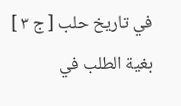في تاريخ حلب [ ج ٣ ] بغية الطلب في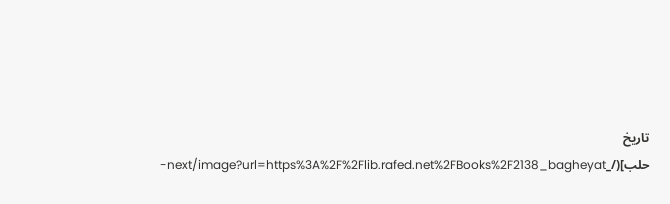تاريخ حلب](/_next/image?url=https%3A%2F%2Flib.rafed.net%2FBooks%2F2138_bagheyat-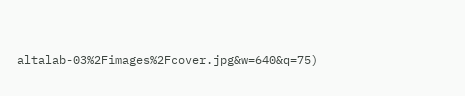altalab-03%2Fimages%2Fcover.jpg&w=640&q=75)